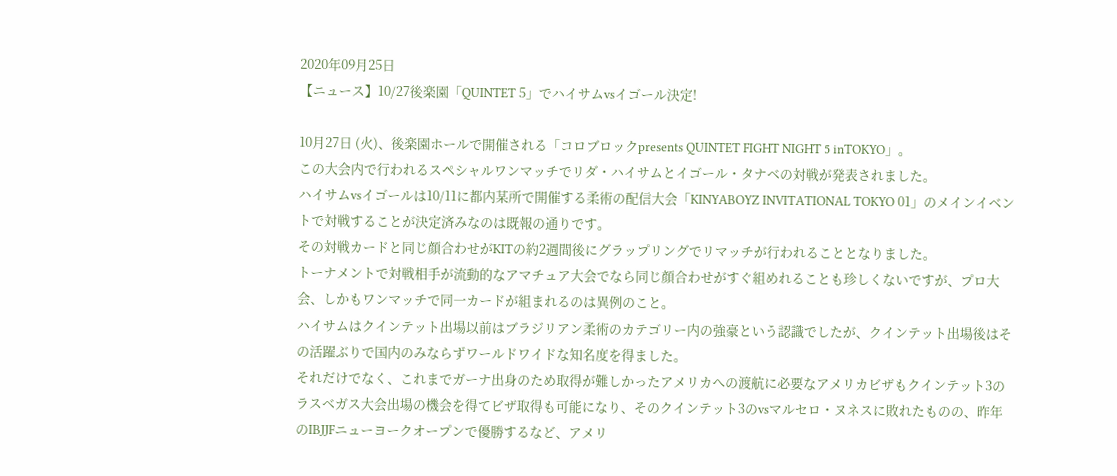2020年09月25日
【ニュース】10/27後楽園「QUINTET 5」でハイサムvsイゴール決定!

10月27日 (火)、後楽園ホールで開催される「コロブロックpresents QUINTET FIGHT NIGHT 5 inTOKYO」。
この大会内で行われるスペシャルワンマッチでリダ・ハイサムとイゴール・タナベの対戦が発表されました。
ハイサムvsイゴールは10/11に都内某所で開催する柔術の配信大会「KINYABOYZ INVITATIONAL TOKYO 01」のメインイベントで対戦することが決定済みなのは既報の通りです。
その対戦カードと同じ顔合わせがKITの約2週間後にグラップリングでリマッチが行われることとなりました。
トーナメントで対戦相手が流動的なアマチュア大会でなら同じ顔合わせがすぐ組めれることも珍しくないですが、プロ大会、しかもワンマッチで同一カードが組まれるのは異例のこと。
ハイサムはクインテット出場以前はブラジリアン柔術のカテゴリー内の強豪という認識でしたが、クインテット出場後はその活躍ぶりで国内のみならずワールドワイドな知名度を得ました。
それだけでなく、これまでガーナ出身のため取得が難しかったアメリカへの渡航に必要なアメリカビザもクインテット3のラスベガス大会出場の機会を得てビザ取得も可能になり、そのクインテット3のvsマルセロ・ヌネスに敗れたものの、昨年のIBJJFニューヨークオープンで優勝するなど、アメリ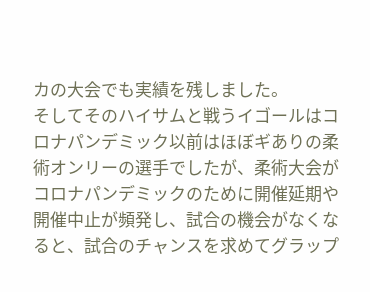カの大会でも実績を残しました。
そしてそのハイサムと戦うイゴールはコロナパンデミック以前はほぼギありの柔術オンリーの選手でしたが、柔術大会がコロナパンデミックのために開催延期や開催中止が頻発し、試合の機会がなくなると、試合のチャンスを求めてグラップ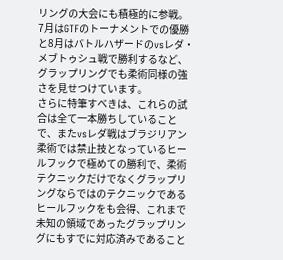リングの大会にも積極的に参戦。
7月はGTFのトーナメントでの優勝と8月はバトルハザードのvsレダ・メブトゥシュ戦で勝利するなど、グラップリングでも柔術同様の強さを見せつけています。
さらに特筆すべきは、これらの試合は全て一本勝ちしていることで、またvsレダ戦はブラジリアン柔術では禁止技となっているヒールフックで極めての勝利で、柔術テクニックだけでなくグラップリングならではのテクニックであるヒールフックをも会得、これまで未知の領域であったグラップリングにもすでに対応済みであること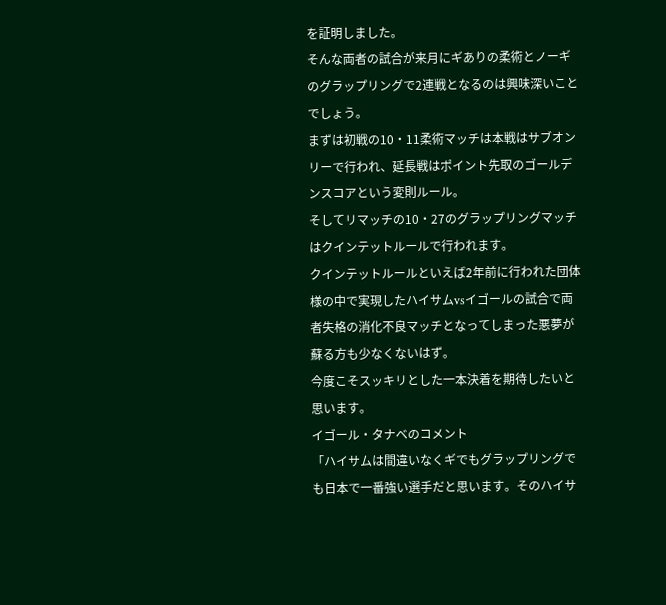を証明しました。
そんな両者の試合が来月にギありの柔術とノーギのグラップリングで2連戦となるのは興味深いことでしょう。
まずは初戦の10・11柔術マッチは本戦はサブオンリーで行われ、延長戦はポイント先取のゴールデンスコアという変則ルール。
そしてリマッチの10・27のグラップリングマッチはクインテットルールで行われます。
クインテットルールといえば2年前に行われた団体様の中で実現したハイサムvsイゴールの試合で両者失格の消化不良マッチとなってしまった悪夢が蘇る方も少なくないはず。
今度こそスッキリとした一本決着を期待したいと思います。
イゴール・タナベのコメント
「ハイサムは間違いなくギでもグラップリングでも日本で一番強い選手だと思います。そのハイサ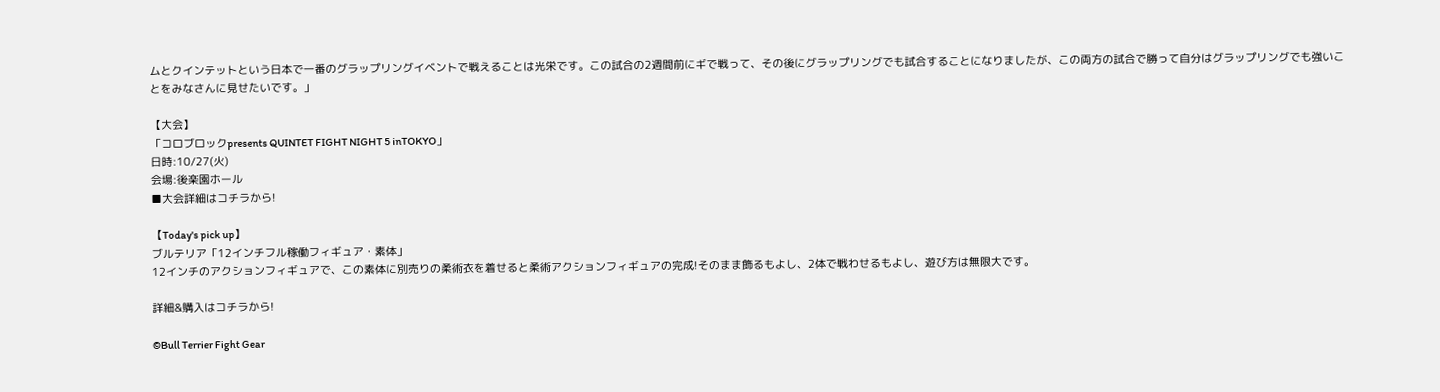ムとクインテットという日本で一番のグラップリングイベントで戦えることは光栄です。この試合の2週間前にギで戦って、その後にグラップリングでも試合することになりましたが、この両方の試合で勝って自分はグラップリングでも強いことをみなさんに見せたいです。」

【大会】
「コロブロックpresents QUINTET FIGHT NIGHT 5 inTOKYO」
日時:10/27(火)
会場:後楽園ホール
■大会詳細はコチラから!

【Today's pick up】
ブルテリア「12インチフル稼働フィギュア・素体」
12インチのアクションフィギュアで、この素体に別売りの柔術衣を着せると柔術アクションフィギュアの完成!そのまま飾るもよし、2体で戦わせるもよし、遊び方は無限大です。

詳細&購入はコチラから!

©Bull Terrier Fight Gear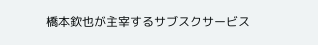橋本欽也が主宰するサブスクサービス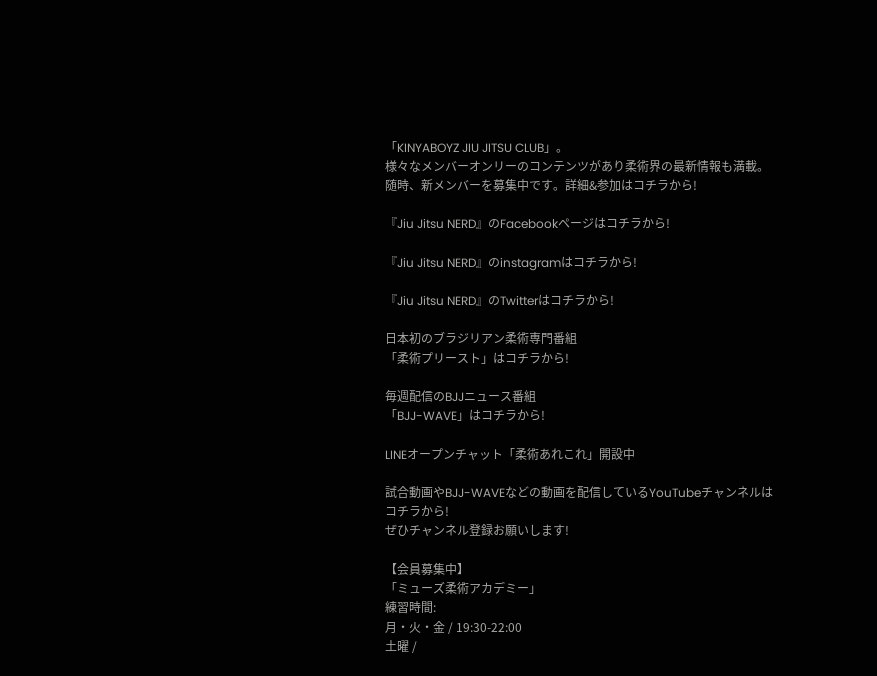「KINYABOYZ JIU JITSU CLUB」。
様々なメンバーオンリーのコンテンツがあり柔術界の最新情報も満載。
随時、新メンバーを募集中です。詳細&参加はコチラから!

『Jiu Jitsu NERD』のFacebookページはコチラから!

『Jiu Jitsu NERD』のinstagramはコチラから!

『Jiu Jitsu NERD』のTwitterはコチラから!

日本初のブラジリアン柔術専門番組
「柔術プリースト」はコチラから!

毎週配信のBJJニュース番組
「BJJ-WAVE」はコチラから!

LINEオープンチャット「柔術あれこれ」開設中

試合動画やBJJ-WAVEなどの動画を配信しているYouTubeチャンネルはコチラから!
ぜひチャンネル登録お願いします!

【会員募集中】
「ミューズ柔術アカデミー」
練習時間:
月・火・金 / 19:30-22:00
土曜 /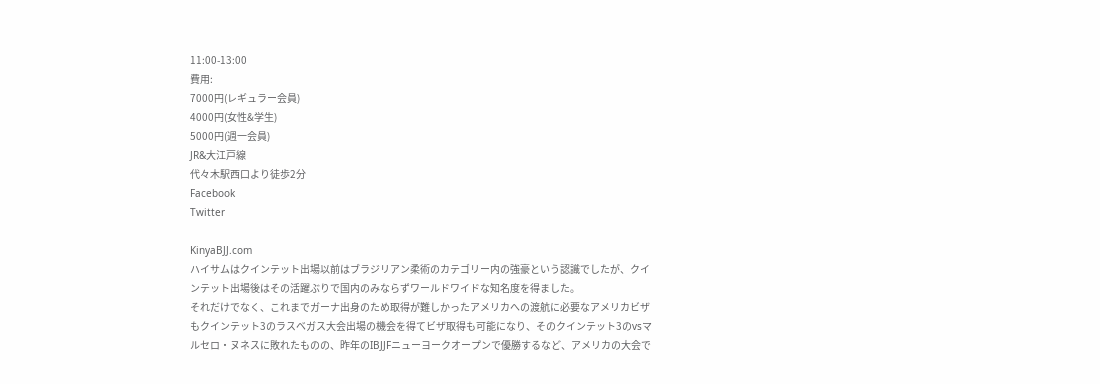11:00-13:00
費用:
7000円(レギュラー会員)
4000円(女性&学生)
5000円(週一会員)
JR&大江戸線
代々木駅西口より徒歩2分
Facebook
Twitter

KinyaBJJ.com
ハイサムはクインテット出場以前はブラジリアン柔術のカテゴリー内の強豪という認識でしたが、クインテット出場後はその活躍ぶりで国内のみならずワールドワイドな知名度を得ました。
それだけでなく、これまでガーナ出身のため取得が難しかったアメリカへの渡航に必要なアメリカビザもクインテット3のラスベガス大会出場の機会を得てビザ取得も可能になり、そのクインテット3のvsマルセロ・ヌネスに敗れたものの、昨年のIBJJFニューヨークオープンで優勝するなど、アメリカの大会で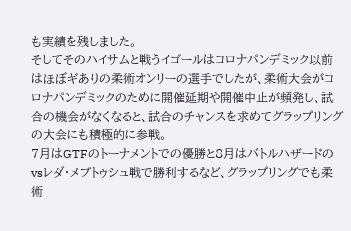も実績を残しました。
そしてそのハイサムと戦うイゴールはコロナパンデミック以前はほぼギありの柔術オンリーの選手でしたが、柔術大会がコロナパンデミックのために開催延期や開催中止が頻発し、試合の機会がなくなると、試合のチャンスを求めてグラップリングの大会にも積極的に参戦。
7月はGTFのトーナメントでの優勝と8月はバトルハザードのvsレダ・メブトゥシュ戦で勝利するなど、グラップリングでも柔術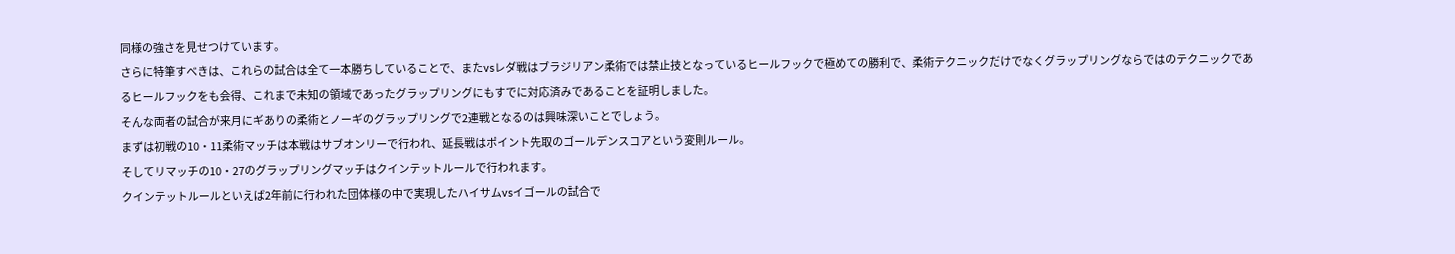同様の強さを見せつけています。
さらに特筆すべきは、これらの試合は全て一本勝ちしていることで、またvsレダ戦はブラジリアン柔術では禁止技となっているヒールフックで極めての勝利で、柔術テクニックだけでなくグラップリングならではのテクニックであるヒールフックをも会得、これまで未知の領域であったグラップリングにもすでに対応済みであることを証明しました。
そんな両者の試合が来月にギありの柔術とノーギのグラップリングで2連戦となるのは興味深いことでしょう。
まずは初戦の10・11柔術マッチは本戦はサブオンリーで行われ、延長戦はポイント先取のゴールデンスコアという変則ルール。
そしてリマッチの10・27のグラップリングマッチはクインテットルールで行われます。
クインテットルールといえば2年前に行われた団体様の中で実現したハイサムvsイゴールの試合で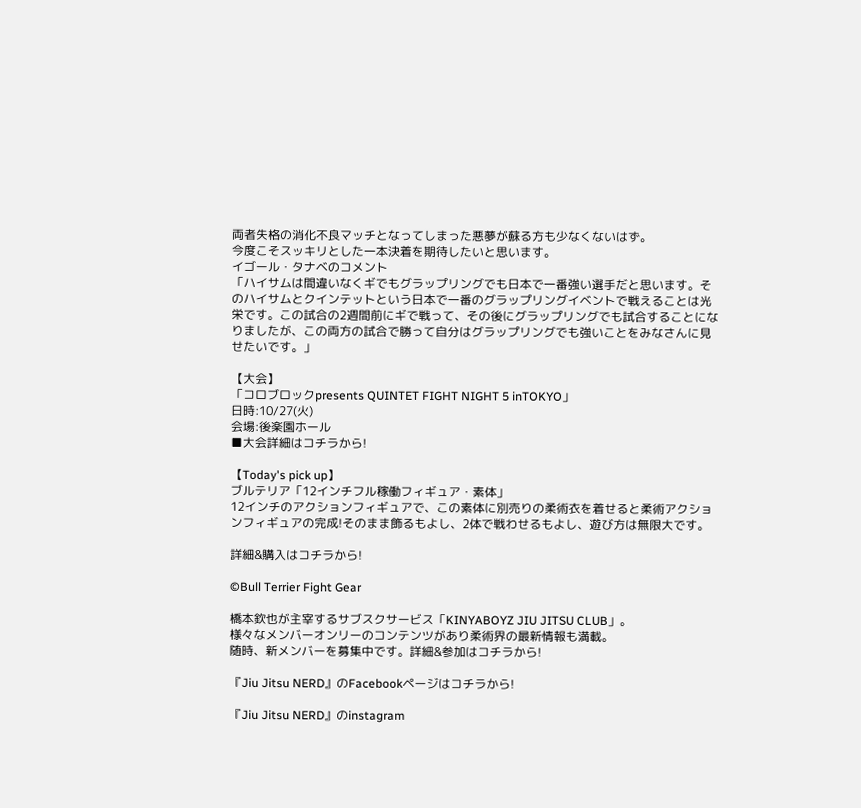両者失格の消化不良マッチとなってしまった悪夢が蘇る方も少なくないはず。
今度こそスッキリとした一本決着を期待したいと思います。
イゴール・タナベのコメント
「ハイサムは間違いなくギでもグラップリングでも日本で一番強い選手だと思います。そのハイサムとクインテットという日本で一番のグラップリングイベントで戦えることは光栄です。この試合の2週間前にギで戦って、その後にグラップリングでも試合することになりましたが、この両方の試合で勝って自分はグラップリングでも強いことをみなさんに見せたいです。」

【大会】
「コロブロックpresents QUINTET FIGHT NIGHT 5 inTOKYO」
日時:10/27(火)
会場:後楽園ホール
■大会詳細はコチラから!

【Today's pick up】
ブルテリア「12インチフル稼働フィギュア・素体」
12インチのアクションフィギュアで、この素体に別売りの柔術衣を着せると柔術アクションフィギュアの完成!そのまま飾るもよし、2体で戦わせるもよし、遊び方は無限大です。

詳細&購入はコチラから!

©Bull Terrier Fight Gear

橋本欽也が主宰するサブスクサービス「KINYABOYZ JIU JITSU CLUB」。
様々なメンバーオンリーのコンテンツがあり柔術界の最新情報も満載。
随時、新メンバーを募集中です。詳細&参加はコチラから!

『Jiu Jitsu NERD』のFacebookページはコチラから!

『Jiu Jitsu NERD』のinstagram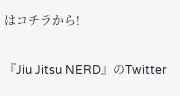はコチラから!

『Jiu Jitsu NERD』のTwitter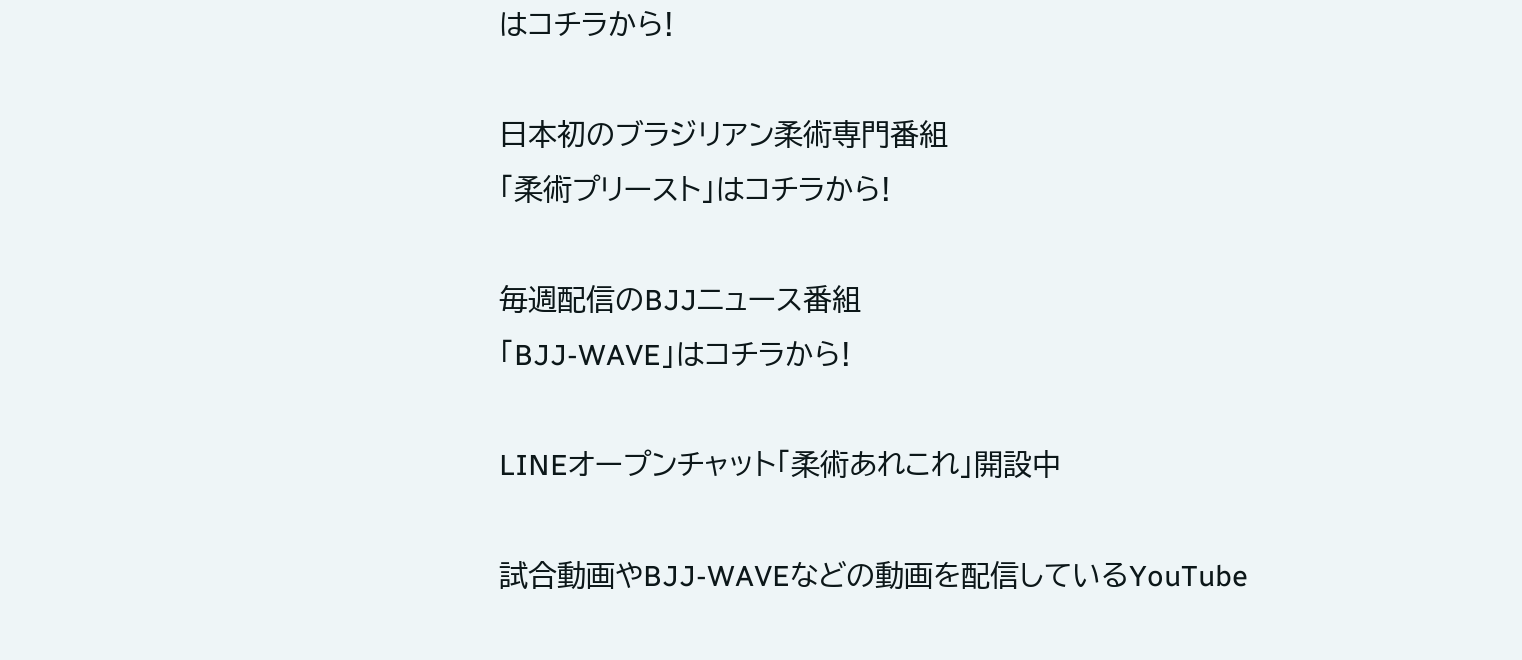はコチラから!

日本初のブラジリアン柔術専門番組
「柔術プリースト」はコチラから!

毎週配信のBJJニュース番組
「BJJ-WAVE」はコチラから!

LINEオープンチャット「柔術あれこれ」開設中

試合動画やBJJ-WAVEなどの動画を配信しているYouTube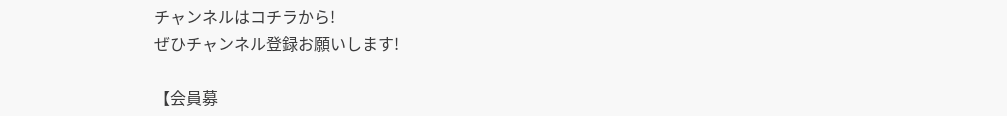チャンネルはコチラから!
ぜひチャンネル登録お願いします!

【会員募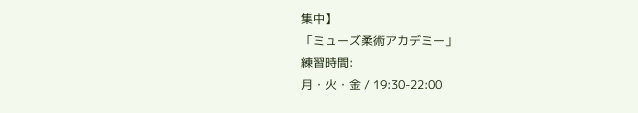集中】
「ミューズ柔術アカデミー」
練習時間:
月・火・金 / 19:30-22:00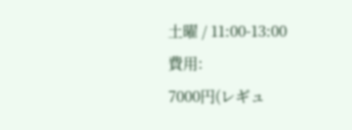土曜 / 11:00-13:00
費用:
7000円(レギュ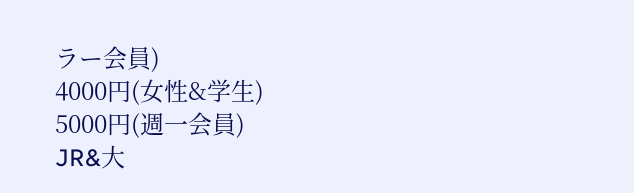ラー会員)
4000円(女性&学生)
5000円(週一会員)
JR&大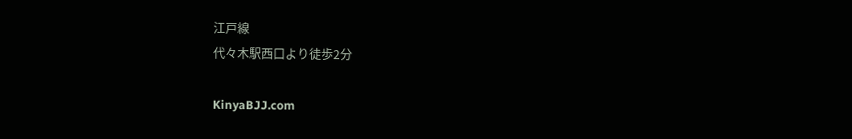江戸線
代々木駅西口より徒歩2分

KinyaBJJ.com